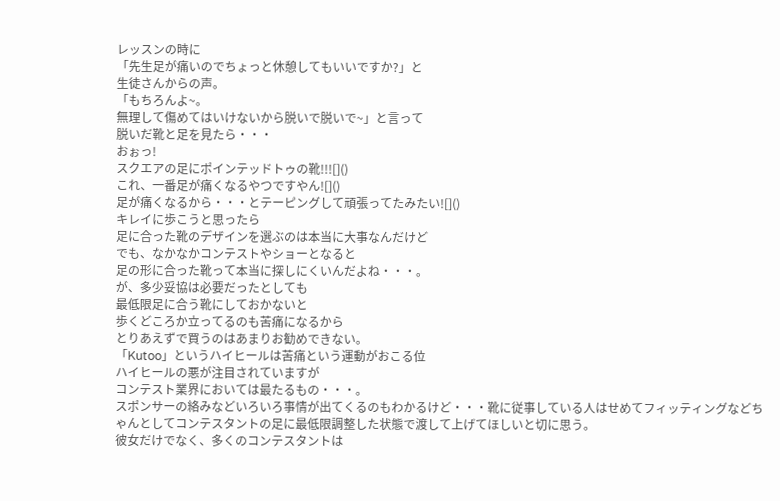レッスンの時に
「先生足が痛いのでちょっと休憩してもいいですか?」と
生徒さんからの声。
「もちろんよ~。
無理して傷めてはいけないから脱いで脱いで~」と言って
脱いだ靴と足を見たら・・・
おぉっ!
スクエアの足にポインテッドトゥの靴!!![]()
これ、一番足が痛くなるやつですやん![]()
足が痛くなるから・・・とテーピングして頑張ってたみたい![]()
キレイに歩こうと思ったら
足に合った靴のデザインを選ぶのは本当に大事なんだけど
でも、なかなかコンテストやショーとなると
足の形に合った靴って本当に探しにくいんだよね・・・。
が、多少妥協は必要だったとしても
最低限足に合う靴にしておかないと
歩くどころか立ってるのも苦痛になるから
とりあえずで買うのはあまりお勧めできない。
「Kutoo」というハイヒールは苦痛という運動がおこる位
ハイヒールの悪が注目されていますが
コンテスト業界においては最たるもの・・・。
スポンサーの絡みなどいろいろ事情が出てくるのもわかるけど・・・靴に従事している人はせめてフィッティングなどちゃんとしてコンテスタントの足に最低限調整した状態で渡して上げてほしいと切に思う。
彼女だけでなく、多くのコンテスタントは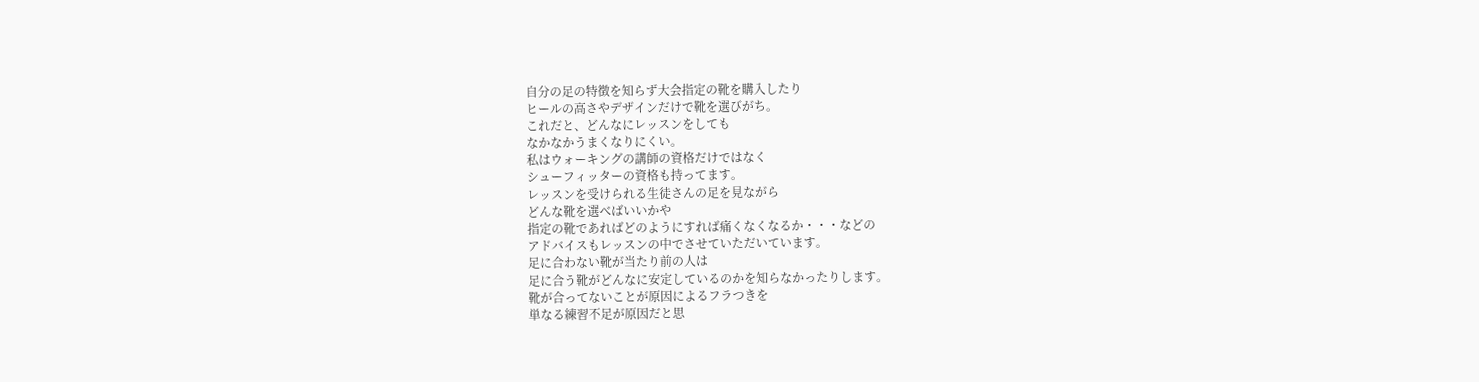自分の足の特徴を知らず大会指定の靴を購入したり
ヒールの高さやデザインだけで靴を選びがち。
これだと、どんなにレッスンをしても
なかなかうまくなりにくい。
私はウォーキングの講師の資格だけではなく
シューフィッターの資格も持ってます。
レッスンを受けられる生徒さんの足を見ながら
どんな靴を選べばいいかや
指定の靴であればどのようにすれば痛くなくなるか・・・などの
アドバイスもレッスンの中でさせていただいています。
足に合わない靴が当たり前の人は
足に合う靴がどんなに安定しているのかを知らなかったりします。
靴が合ってないことが原因によるフラつきを
単なる練習不足が原因だと思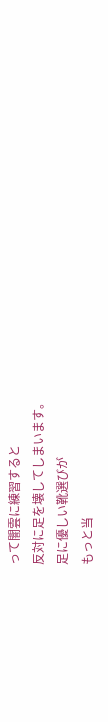って闇雲に練習すると
反対に足を壊してしまいます。
足に優しい靴選びが
もっと当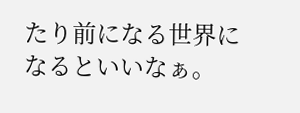たり前になる世界になるといいなぁ。